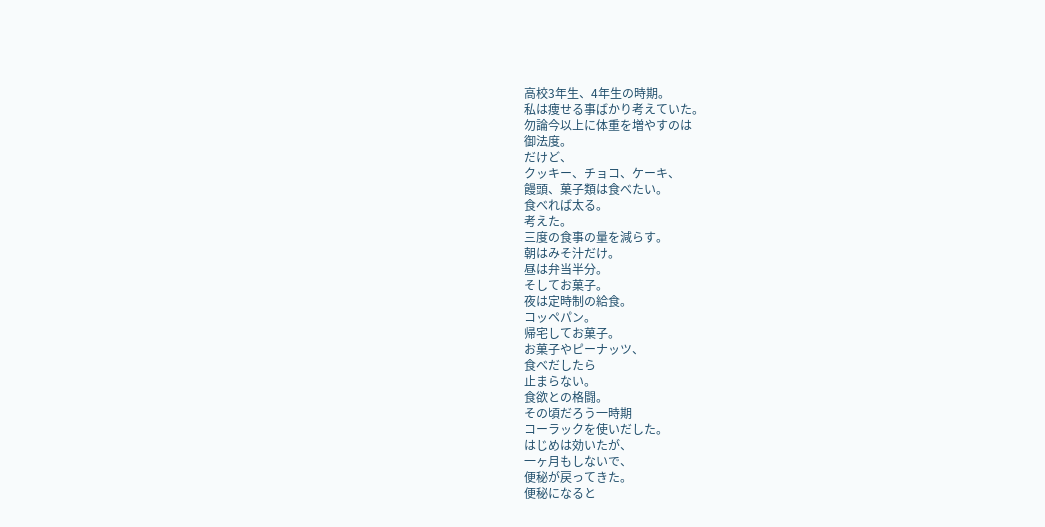高校3年生、4年生の時期。
私は痩せる事ばかり考えていた。
勿論今以上に体重を増やすのは
御法度。
だけど、
クッキー、チョコ、ケーキ、
饅頭、菓子類は食べたい。
食べれば太る。
考えた。
三度の食事の量を減らす。
朝はみそ汁だけ。
昼は弁当半分。
そしてお菓子。
夜は定時制の給食。
コッペパン。
帰宅してお菓子。
お菓子やピーナッツ、
食べだしたら
止まらない。
食欲との格闘。
その頃だろう一時期
コーラックを使いだした。
はじめは効いたが、
一ヶ月もしないで、
便秘が戻ってきた。
便秘になると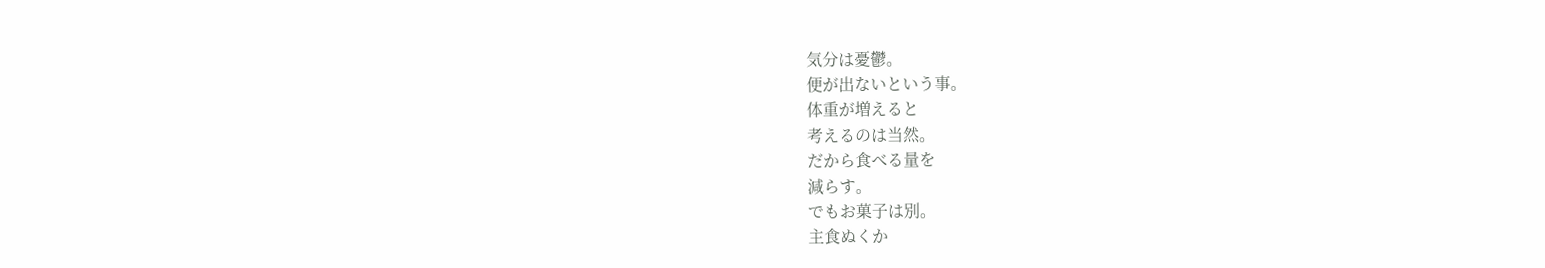気分は憂鬱。
便が出ないという事。
体重が増えると
考えるのは当然。
だから食べる量を
減らす。
でもお菓子は別。
主食ぬくか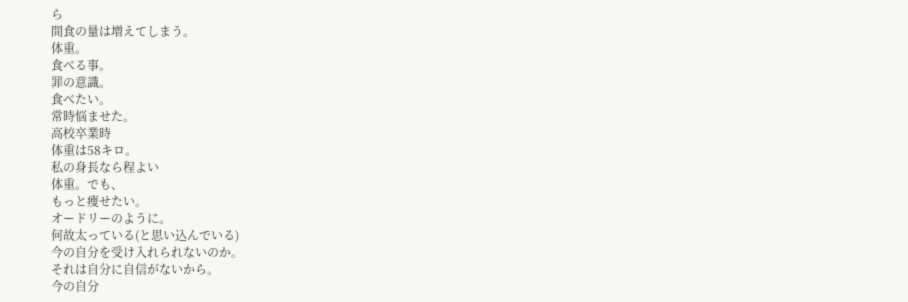ら
間食の量は増えてしまう。
体重。
食べる事。
罪の意識。
食べたい。
常時悩ませた。
高校卒業時
体重は58キロ。
私の身長なら程よい
体重。でも、
もっと痩せたい。
オードリーのように。
何故太っている(と思い込んでいる)
今の自分を受け入れられないのか。
それは自分に自信がないから。
今の自分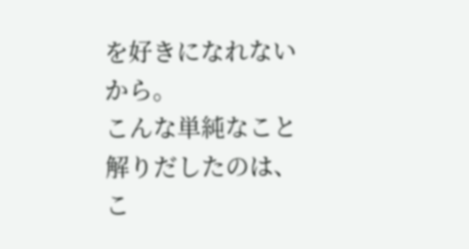を好きになれないから。
こんな単純なこと
解りだしたのは、
こ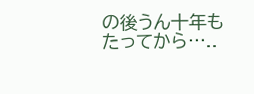の後うん十年もたってから…..